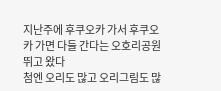지난주에 후쿠오카 가서 후쿠오카 가면 다들 간다는 오호리공원 뛰고 왔다
첨엔 오리도 많고 오리그림도 많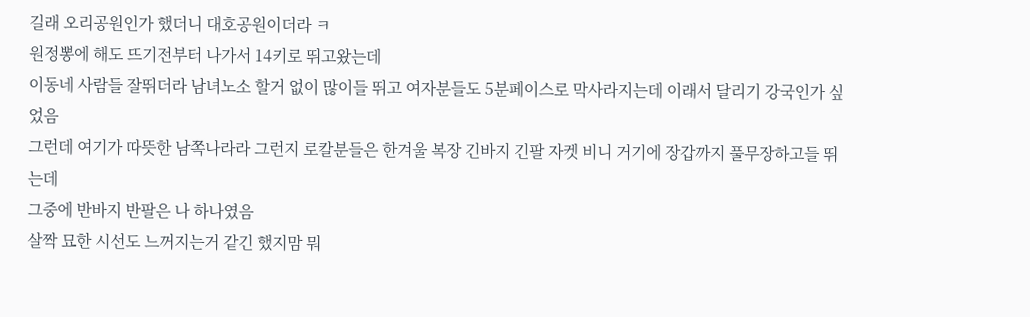길래 오리공원인가 했더니 대호공원이더라 ㅋ
원정뽕에 해도 뜨기전부터 나가서 14키로 뛰고왔는데
이동네 사람들 잘뛰더라 남녀노소 할거 없이 많이들 뛰고 여자분들도 5분페이스로 막사라지는데 이래서 달리기 강국인가 싶었음
그런데 여기가 따뜻한 남쪽나라라 그런지 로칼분들은 한겨울 복장 긴바지 긴팔 자켓 비니 거기에 장갑까지 풀무장하고들 뛰는데
그중에 반바지 반팔은 나 하나였음
살짝 묘한 시선도 느꺼지는거 같긴 했지맘 뭐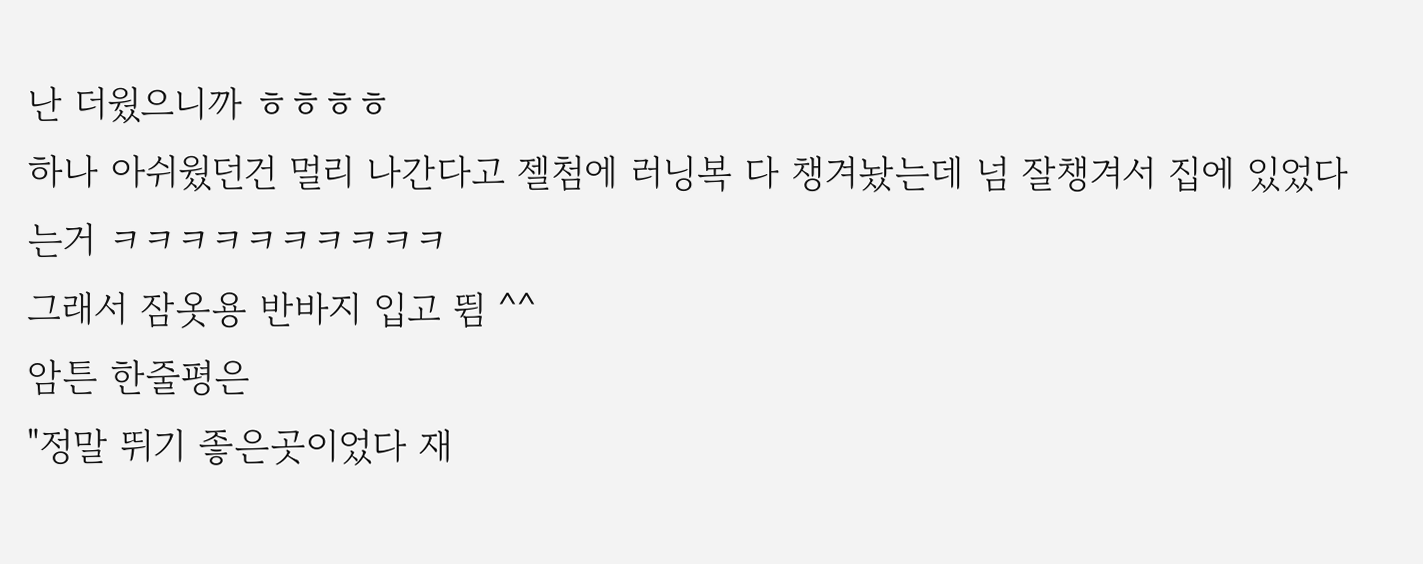난 더웠으니까 ㅎㅎㅎㅎ
하나 아쉬웠던건 멀리 나간다고 젤첨에 러닝복 다 챙겨놨는데 넘 잘챙겨서 집에 있었다는거 ㅋㅋㅋㅋㅋㅋㅋㅋㅋㅋ
그래서 잠옷용 반바지 입고 뜀 ^^
암튼 한줄평은
"정말 뛰기 좋은곳이었다 재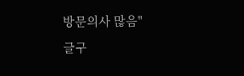방문의사 많음"
글구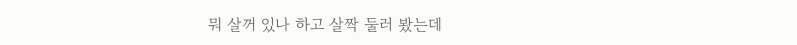뭐 살꺼 있나 하고 살짝 둘러 봤는데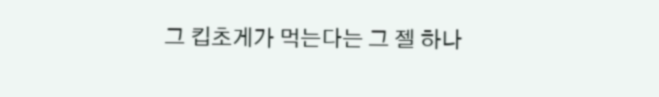그 킵초게가 먹는다는 그 젤 하나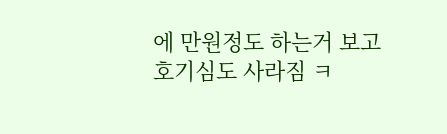에 만원정도 하는거 보고 호기심도 사라짐 ㅋ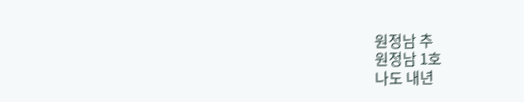원정남 추
원정남 1호
나도 내년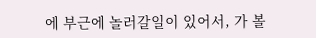에 부근에 놀러갈일이 있어서, 가 볼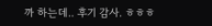까 하는데.. 후기 감사. ㅎㅎㅎ